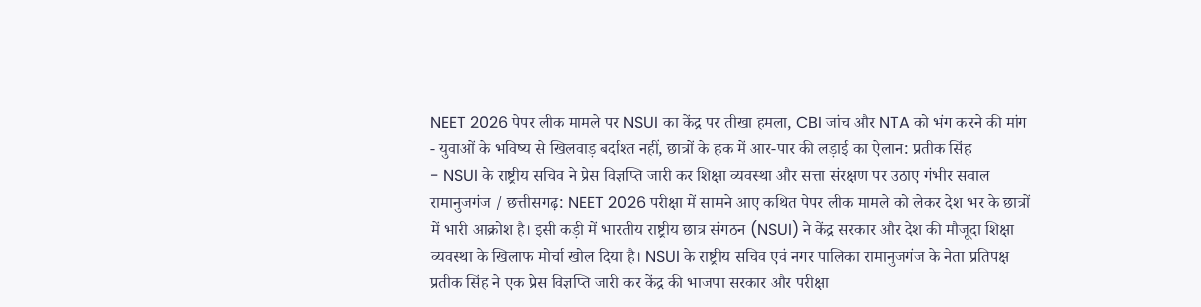NEET 2026 पेपर लीक मामले पर NSUI का केंद्र पर तीखा हमला, CBI जांच और NTA को भंग करने की मांग
- युवाओं के भविष्य से खिलवाड़ बर्दाश्त नहीं, छात्रों के हक में आर-पार की लड़ाई का ऐलान: प्रतीक सिंह
- NSUI के राष्ट्रीय सचिव ने प्रेस विज्ञप्ति जारी कर शिक्षा व्यवस्था और सत्ता संरक्षण पर उठाए गंभीर सवाल
रामानुजगंज / छत्तीसगढ़: NEET 2026 परीक्षा में सामने आए कथित पेपर लीक मामले को लेकर देश भर के छात्रों में भारी आक्रोश है। इसी कड़ी में भारतीय राष्ट्रीय छात्र संगठन (NSUI) ने केंद्र सरकार और देश की मौजूदा शिक्षा व्यवस्था के खिलाफ मोर्चा खोल दिया है। NSUI के राष्ट्रीय सचिव एवं नगर पालिका रामानुजगंज के नेता प्रतिपक्ष प्रतीक सिंह ने एक प्रेस विज्ञप्ति जारी कर केंद्र की भाजपा सरकार और परीक्षा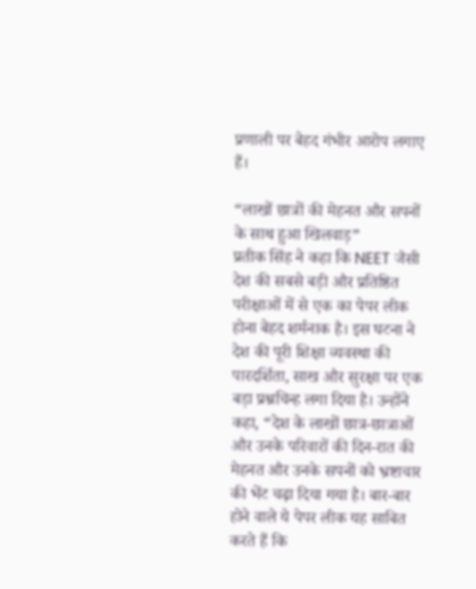प्रणाली पर बेहद गंभीर आरोप लगाए हैं।

“लाखों छात्रों की मेहनत और सपनों के साथ हुआ खिलवाड़”
प्रतीक सिंह ने कहा कि NEET जैसी देश की सबसे बड़ी और प्रतिष्ठित परीक्षाओं में से एक का पेपर लीक होना बेहद शर्मनाक है। इस घटना ने देश की पूरी शिक्षा व्यवस्था की पारदर्शिता, साख और सुरक्षा पर एक बड़ा प्रश्नचिन्ह लगा दिया है। उन्होंने कहा, “देश के लाखों छात्र-छात्राओं और उनके परिवारों की दिन-रात की मेहनत और उनके सपनों को भ्रष्टाचार की भेंट चढ़ा दिया गया है। बार-बार होने वाले ये पेपर लीक यह साबित करते हैं कि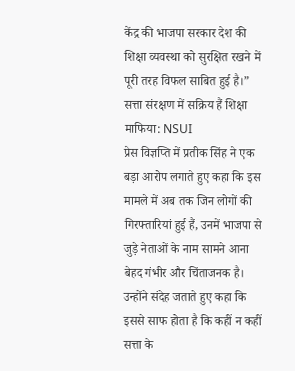केंद्र की भाजपा सरकार देश की शिक्षा व्यवस्था को सुरक्षित रखने में पूरी तरह विफल साबित हुई है।”
सत्ता संरक्षण में सक्रिय हैं शिक्षा माफिया: NSUI
प्रेस विज्ञप्ति में प्रतीक सिंह ने एक बड़ा आरोप लगाते हुए कहा कि इस मामले में अब तक जिन लोगों की गिरफ्तारियां हुई हैं, उनमें भाजपा से जुड़े नेताओं के नाम सामने आना बेहद गंभीर और चिंताजनक है। उन्होंने संदेह जताते हुए कहा कि इससे साफ होता है कि कहीं न कहीं सत्ता के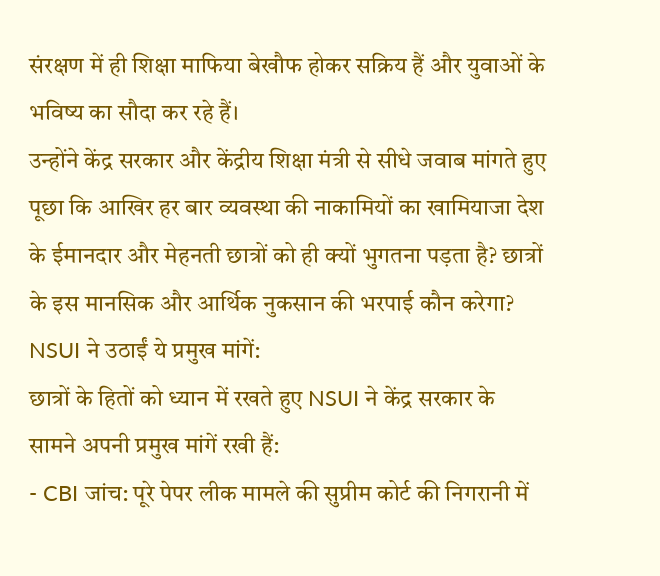संरक्षण में ही शिक्षा माफिया बेखौफ होकर सक्रिय हैं और युवाओं के भविष्य का सौदा कर रहे हैं।
उन्होंने केंद्र सरकार और केंद्रीय शिक्षा मंत्री से सीधे जवाब मांगते हुए पूछा कि आखिर हर बार व्यवस्था की नाकामियों का खामियाजा देश के ईमानदार और मेहनती छात्रों को ही क्यों भुगतना पड़ता है? छात्रों के इस मानसिक और आर्थिक नुकसान की भरपाई कौन करेगा?
NSUI ने उठाईं ये प्रमुख मांगें:
छात्रों के हितों को ध्यान में रखते हुए NSUI ने केंद्र सरकार के सामने अपनी प्रमुख मांगें रखी हैं:
- CBI जांच: पूरे पेपर लीक मामले की सुप्रीम कोर्ट की निगरानी में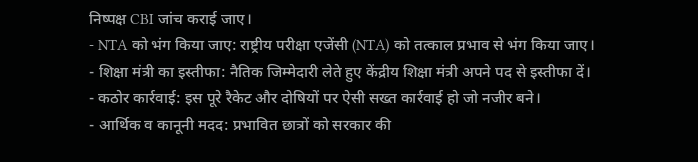निष्पक्ष CBI जांच कराई जाए।
- NTA को भंग किया जाए: राष्ट्रीय परीक्षा एजेंसी (NTA) को तत्काल प्रभाव से भंग किया जाए।
- शिक्षा मंत्री का इस्तीफा: नैतिक जिम्मेदारी लेते हुए केंद्रीय शिक्षा मंत्री अपने पद से इस्तीफा दें।
- कठोर कार्रवाई: इस पूरे रैकेट और दोषियों पर ऐसी सख्त कार्रवाई हो जो नजीर बने।
- आर्थिक व कानूनी मदद: प्रभावित छात्रों को सरकार की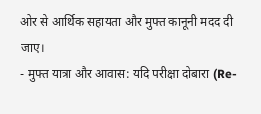ओर से आर्थिक सहायता और मुफ्त कानूनी मदद दी जाए।
- मुफ्त यात्रा और आवास: यदि परीक्षा दोबारा (Re-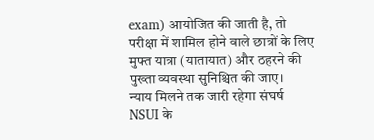exam) आयोजित की जाती है, तो परीक्षा में शामिल होने वाले छात्रों के लिए मुफ्त यात्रा (यातायात) और ठहरने की पुख्ता व्यवस्था सुनिश्चित की जाए।
न्याय मिलने तक जारी रहेगा संघर्ष
NSUI के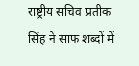राष्ट्रीय सचिव प्रतीक सिंह ने साफ शब्दों में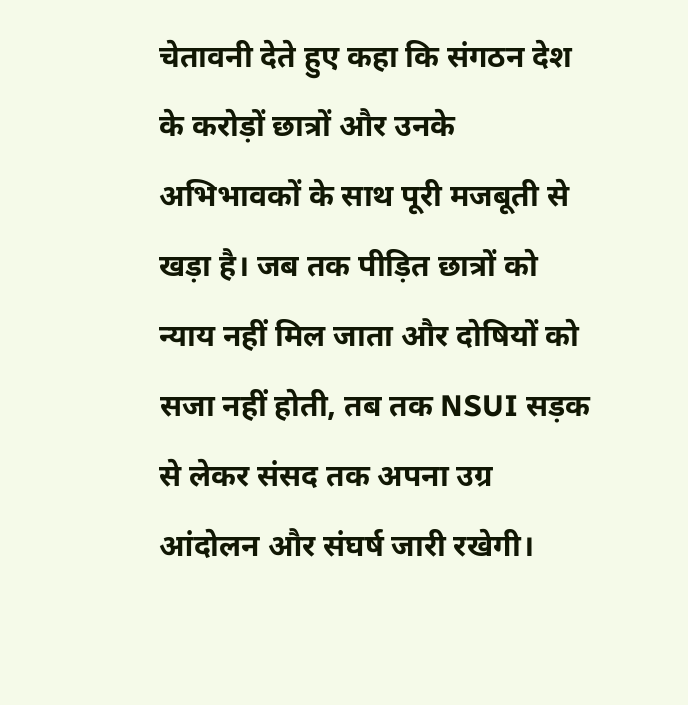चेतावनी देते हुए कहा कि संगठन देश के करोड़ों छात्रों और उनके अभिभावकों के साथ पूरी मजबूती से खड़ा है। जब तक पीड़ित छात्रों को न्याय नहीं मिल जाता और दोषियों को सजा नहीं होती, तब तक NSUI सड़क से लेकर संसद तक अपना उग्र आंदोलन और संघर्ष जारी रखेगी।